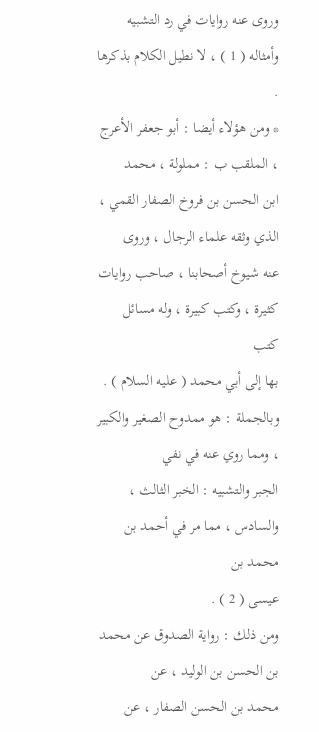وروى عنه روايات في رد التشبيه وأمثاله ( 1 ) ، لا نطيل الكلام بذكرها .
* ومن هؤلاء أيضا : أبو جعفر الأعرج ، الملقب ب : مملولة ، محمد
ابن الحسن بن فروخ الصفار القمي ، الذي وثقه علماء الرجال ، وروى
عنه شيوخ أصحابنا ، صاحب روايات كثيرة ، وكتب كبيرة ، وله مسائل كتب
بها إلى أبي محمد ( عليه السلام ) .
وبالجملة : هو ممدوح الصغير والكبير ، ومما روي عنه في نفي
الجبر والتشبيه : الخبر الثالث ، والسادس ، مما مر في أحمد بن محمد بن
عيسى ( 2 ) .
ومن ذلك : رواية الصدوق عن محمد بن الحسن بن الوليد ، عن
محمد بن الحسن الصفار ، عن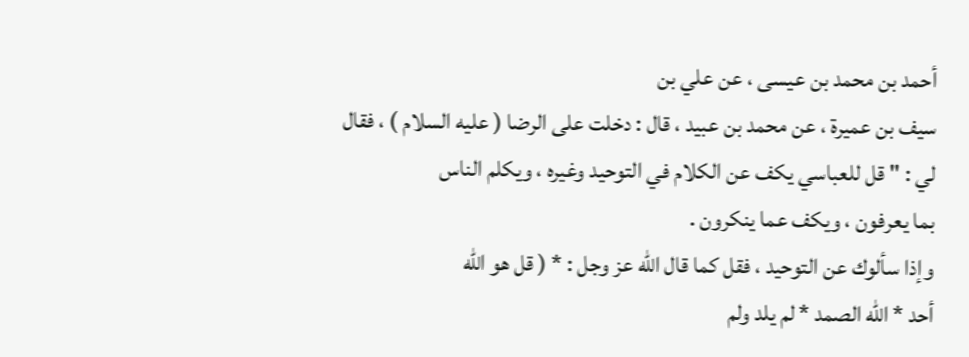أحمد بن محمد بن عيسى ، عن علي بن
سيف بن عميرة ، عن محمد بن عبيد ، قال : دخلت على الرضا ( عليه السلام ) ، فقال
لي : " قل للعباسي يكف عن الكلام في التوحيد وغيره ، ويكلم الناس
بما يعرفون ، ويكف عما ينكرون .
وإذا سألوك عن التوحيد ، فقل كما قال الله عز وجل : * ( قل هو الله
أحد * الله الصمد * لم يلد ولم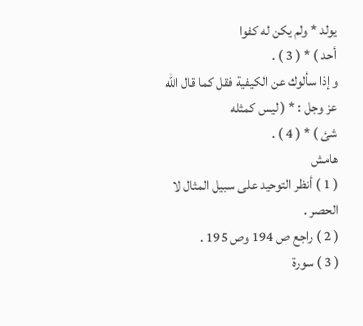يولد * ولم يكن له كفوا
أحد ) * ( 3 ) .
وإذا سألوك عن الكيفية فقل كما قال الله عز وجل : * ( ليس كمثله
شئ ) * ( 4 ) .
هامش
( 1 ) أنظر التوحيد على سبيل المثال لا الحصر .
( 2 ) راجع ص 194 وص 195 .
( 3 ) سورة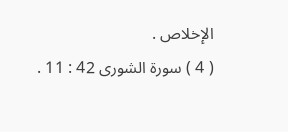الإخلاص .
( 4 ) سورة الشورى 42 : 11 .